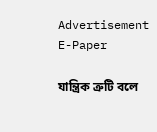Advertisement
E-Paper

যান্ত্রিক ত্রুটি বলে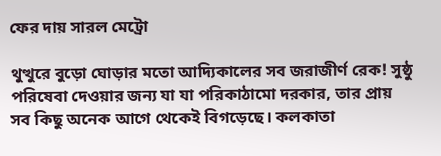ফের দায় সারল মেট্রো

থুত্থুরে বুড়ো ঘোড়ার মতো আদ্যিকালের সব জরাজীর্ণ রেক! সুষ্ঠু পরিষেবা দেওয়ার জন্য যা যা পরিকাঠামো দরকার, তার প্রায় সব কিছু অনেক আগে থেকেই বিগড়েছে। কলকাতা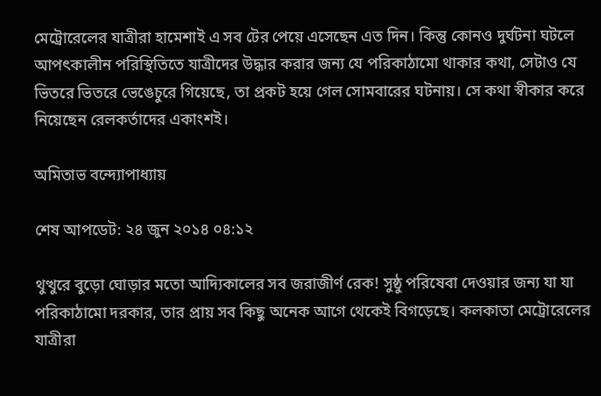মেট্রোরেলের যাত্রীরা হামেশাই এ সব টের পেয়ে এসেছেন এত দিন। কিন্তু কোনও দুর্ঘটনা ঘটলে আপৎকালীন পরিস্থিতিতে যাত্রীদের উদ্ধার করার জন্য যে পরিকাঠামো থাকার কথা, সেটাও যে ভিতরে ভিতরে ভেঙেচুরে গিয়েছে, তা প্রকট হয়ে গেল সোমবারের ঘটনায়। সে কথা স্বীকার করে নিয়েছেন রেলকর্তাদের একাংশই।

অমিতাভ বন্দ্যোপাধ্যায়

শেষ আপডেট: ২৪ জুন ২০১৪ ০৪:১২

থুত্থুরে বুড়ো ঘোড়ার মতো আদ্যিকালের সব জরাজীর্ণ রেক! সুষ্ঠু পরিষেবা দেওয়ার জন্য যা যা পরিকাঠামো দরকার, তার প্রায় সব কিছু অনেক আগে থেকেই বিগড়েছে। কলকাতা মেট্রোরেলের যাত্রীরা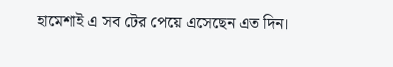হামেশাই এ সব টের পেয়ে এসেছেন এত দিন।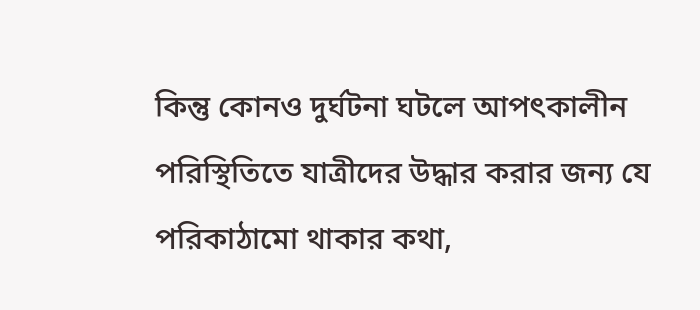কিন্তু কোনও দুর্ঘটনা ঘটলে আপৎকালীন পরিস্থিতিতে যাত্রীদের উদ্ধার করার জন্য যে পরিকাঠামো থাকার কথা,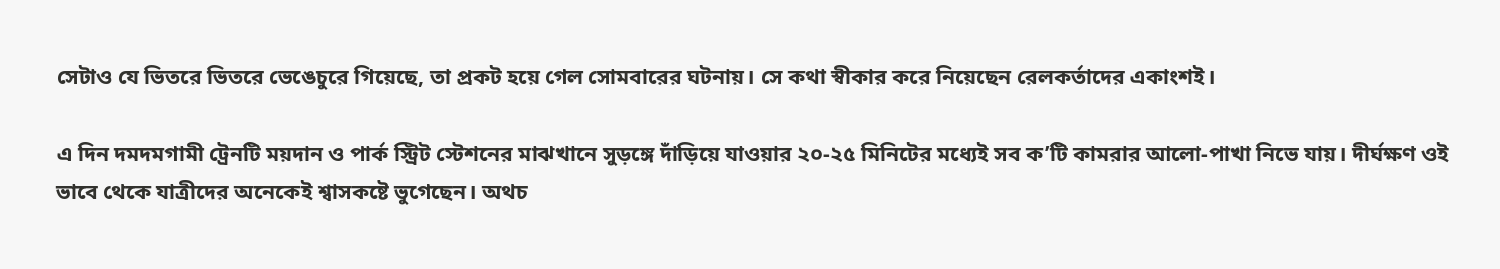সেটাও যে ভিতরে ভিতরে ভেঙেচুরে গিয়েছে, তা প্রকট হয়ে গেল সোমবারের ঘটনায়। সে কথা স্বীকার করে নিয়েছেন রেলকর্তাদের একাংশই।

এ দিন দমদমগামী ট্রেনটি ময়দান ও পার্ক স্ট্রিট স্টেশনের মাঝখানে সুড়ঙ্গে দাঁড়িয়ে যাওয়ার ২০-২৫ মিনিটের মধ্যেই সব ক’টি কামরার আলো-পাখা নিভে যায়। দীর্ঘক্ষণ ওই ভাবে থেকে যাত্রীদের অনেকেই শ্বাসকষ্টে ভুগেছেন। অথচ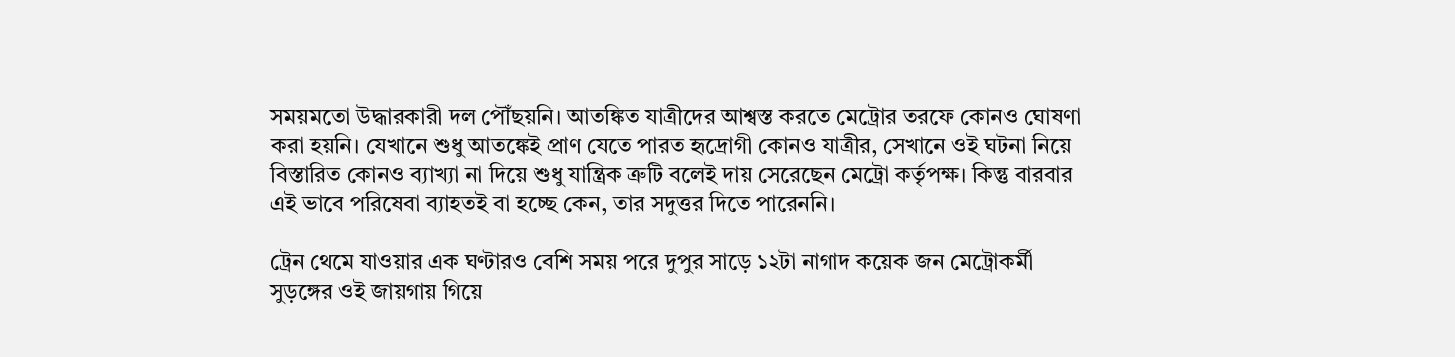সময়মতো উদ্ধারকারী দল পৌঁছয়নি। আতঙ্কিত যাত্রীদের আশ্বস্ত করতে মেট্রোর তরফে কোনও ঘোষণা করা হয়নি। যেখানে শুধু আতঙ্কেই প্রাণ যেতে পারত হৃদ্রোগী কোনও যাত্রীর, সেখানে ওই ঘটনা নিয়ে বিস্তারিত কোনও ব্যাখ্যা না দিয়ে শুধু যান্ত্রিক ত্রুটি বলেই দায় সেরেছেন মেট্রো কর্তৃপক্ষ। কিন্তু বারবার এই ভাবে পরিষেবা ব্যাহতই বা হচ্ছে কেন, তার সদুত্তর দিতে পারেননি।

ট্রেন থেমে যাওয়ার এক ঘণ্টারও বেশি সময় পরে দুপুর সাড়ে ১২টা নাগাদ কয়েক জন মেট্রোকর্মী সুড়ঙ্গের ওই জায়গায় গিয়ে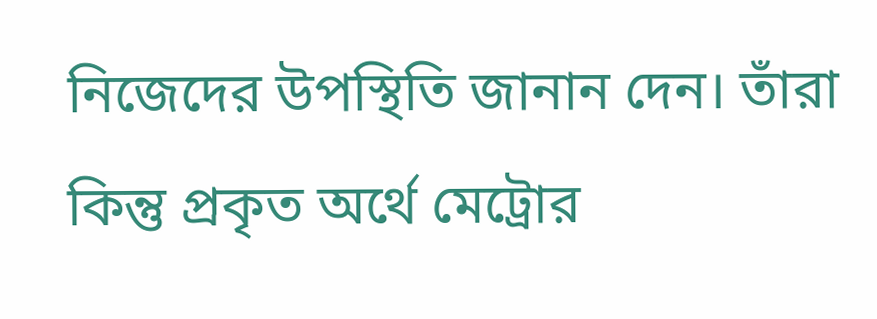নিজেদের উপস্থিতি জানান দেন। তাঁরা কিন্তু প্রকৃত অর্থে মেট্রোর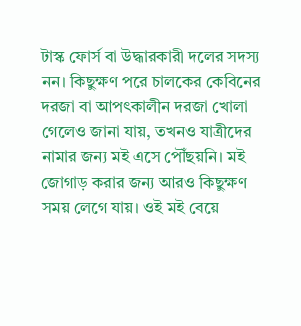টাস্ক ফোর্স বা উদ্ধারকারী দলের সদস্য নন। কিছুক্ষণ পরে চালকের কেবিনের দরজা বা আপৎকালীন দরজা খোলা গেলেও জানা যায়, তখনও যাত্রীদের নামার জন্য মই এসে পৌঁছয়নি। মই জোগাড় করার জন্য আরও কিছুক্ষণ সময় লেগে যায়। ওই মই বেয়ে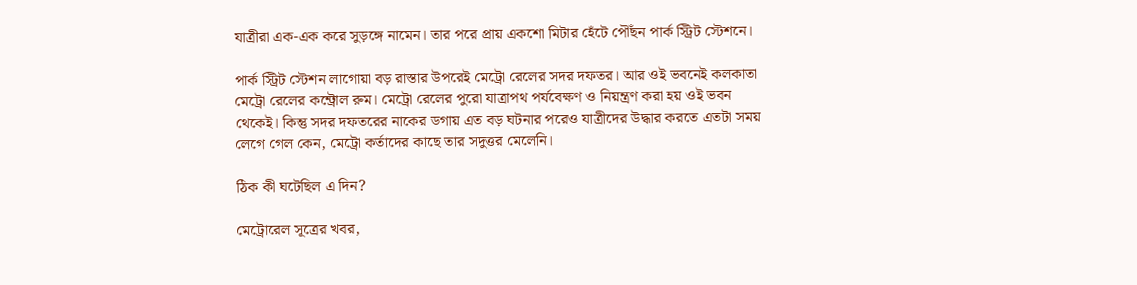যাত্রীরা এক-এক করে সুড়ঙ্গে নামেন। তার পরে প্রায় একশো মিটার হেঁটে পৌঁছন পার্ক স্ট্রিট স্টেশনে।

পার্ক স্ট্রিট স্টেশন লাগোয়া বড় রাস্তার উপরেই মেট্রো রেলের সদর দফতর। আর ওই ভবনেই কলকাতা মেট্রো রেলের কন্ট্রোল রুম। মেট্রো রেলের পুরো যাত্রাপথ পর্যবেক্ষণ ও নিয়ন্ত্রণ করা হয় ওই ভবন থেকেই। কিন্তু সদর দফতরের নাকের ডগায় এত বড় ঘটনার পরেও যাত্রীদের উদ্ধার করতে এতটা সময় লেগে গেল কেন, মেট্রো কর্তাদের কাছে তার সদুত্তর মেলেনি।

ঠিক কী ঘটেছিল এ দিন?

মেট্রোরেল সূত্রের খবর,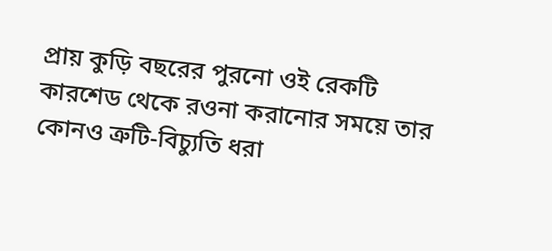প্রায় কুড়ি বছরের পুরনো ওই রেকটি কারশেড থেকে রওনা করানোর সময়ে তার কোনও ত্রুটি-বিচ্যুতি ধরা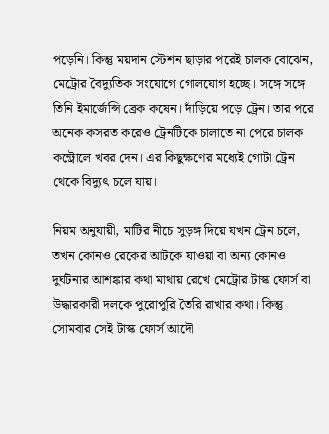পড়েনি। কিন্তু ময়দান স্টেশন ছাড়ার পরেই চালক বোঝেন, মেট্রোর বৈদ্যুতিক সংযোগে গোলযোগ হচ্ছে। সঙ্গে সঙ্গে তিনি ইমার্জেন্সি ব্রেক কষেন। দাঁড়িয়ে পড়ে ট্রেন। তার পরে অনেক কসরত করেও ট্রেনটিকে চালাতে না পেরে চালক কন্ট্রোলে খবর দেন। এর কিছুক্ষণের মধ্যেই গোটা ট্রেন থেকে বিদ্যুৎ চলে যায়।

নিয়ম অনুযায়ী, মাটির নীচে সুড়ঙ্গ দিয়ে যখন ট্রেন চলে, তখন কোনও রেকের আটকে যাওয়া বা অন্য কোনও দুর্ঘটনার আশঙ্কার কথা মাথায় রেখে মেট্রোর টাস্ক ফোর্স বা উদ্ধারকারী দলকে পুরোপুরি তৈরি রাখার কথা। কিন্তু সোমবার সেই টাস্ক ফোর্স আদৌ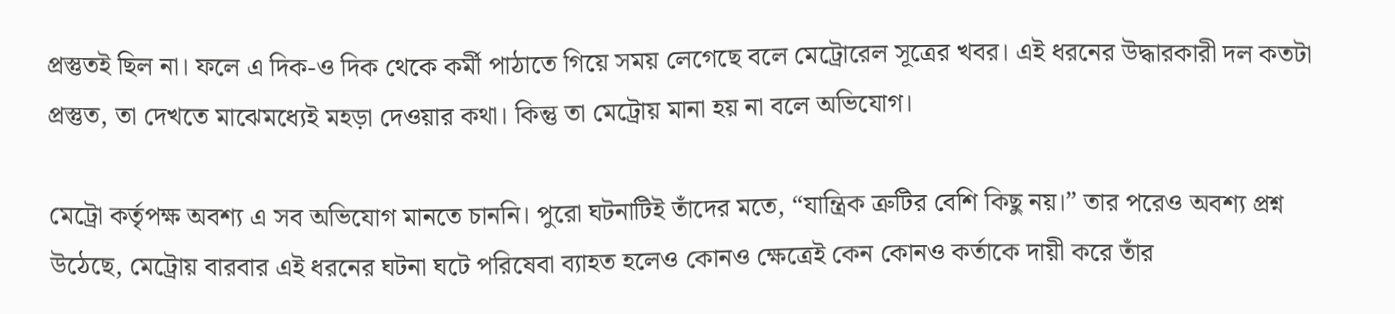প্রস্তুতই ছিল না। ফলে এ দিক-ও দিক থেকে কর্মী পাঠাতে গিয়ে সময় লেগেছে বলে মেট্রোরেল সূত্রের খবর। এই ধরনের উদ্ধারকারী দল কতটা প্রস্তুত, তা দেখতে মাঝেমধ্যেই মহড়া দেওয়ার কথা। কিন্তু তা মেট্রোয় মানা হয় না বলে অভিযোগ।

মেট্রো কর্তৃপক্ষ অবশ্য এ সব অভিযোগ মানতে চাননি। পুরো ঘটনাটিই তাঁদের মতে, “যান্ত্রিক ত্রুটির বেশি কিছু নয়।” তার পরেও অবশ্য প্রশ্ন উঠেছে, মেট্রোয় বারবার এই ধরনের ঘটনা ঘটে পরিষেবা ব্যাহত হলেও কোনও ক্ষেত্রেই কেন কোনও কর্তাকে দায়ী করে তাঁর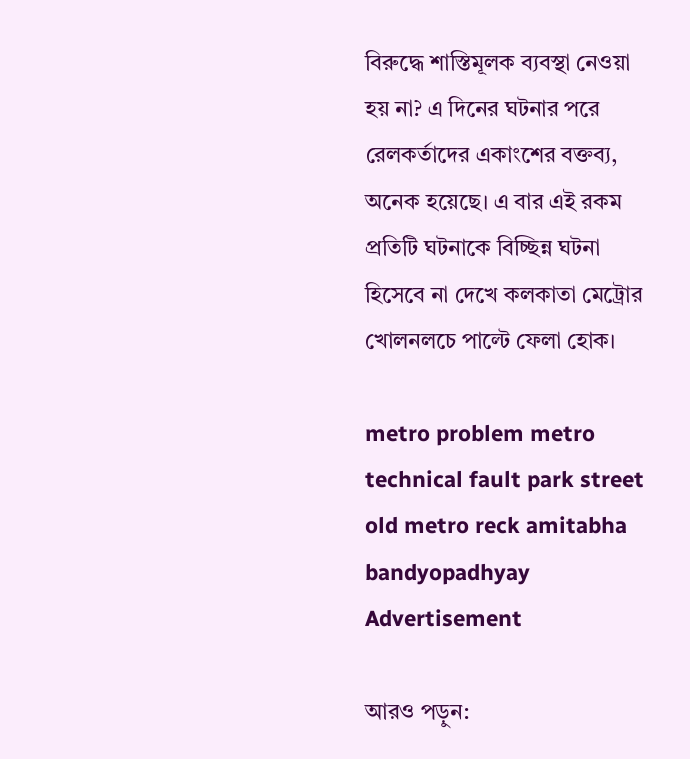বিরুদ্ধে শাস্তিমূলক ব্যবস্থা নেওয়া হয় না? এ দিনের ঘটনার পরে রেলকর্তাদের একাংশের বক্তব্য, অনেক হয়েছে। এ বার এই রকম প্রতিটি ঘটনাকে বিচ্ছিন্ন ঘটনা হিসেবে না দেখে কলকাতা মেট্রোর খোলনলচে পাল্টে ফেলা হোক।

metro problem metro technical fault park street old metro reck amitabha bandyopadhyay
Advertisement

আরও পড়ুন: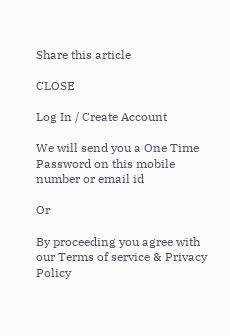Share this article

CLOSE

Log In / Create Account

We will send you a One Time Password on this mobile number or email id

Or

By proceeding you agree with our Terms of service & Privacy Policy